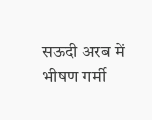सऊदी अरब में भीषण गर्मी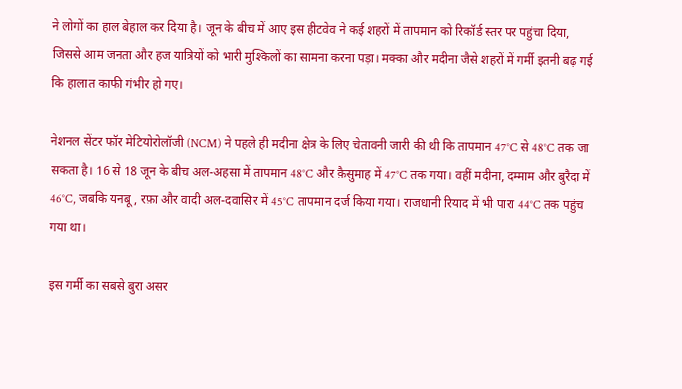ने लोगों का हाल बेहाल कर दिया है। जून के बीच में आए इस हीटवेव ने कई शहरों में तापमान को रिकॉर्ड स्तर पर पहुंचा दिया, जिससे आम जनता और हज यात्रियों को भारी मुश्किलों का सामना करना पड़ा। मक्का और मदीना जैसे शहरों में गर्मी इतनी बढ़ गई कि हालात काफी गंभीर हो गए।

नेशनल सेंटर फॉर मेटियोरोलॉजी (NCM) ने पहले ही मदीना क्षेत्र के लिए चेतावनी जारी की थी कि तापमान 47°C से 48°C तक जा सकता है। 16 से 18 जून के बीच अल-अहसा में तापमान 48°C और क़ैसुमाह में 47°C तक गया। वहीं मदीना, दम्माम और बुरैदा में 46°C, जबकि यनबू, रफ़ा और वादी अल-दवासिर में 45°C तापमान दर्ज किया गया। राजधानी रियाद में भी पारा 44°C तक पहुंच गया था।

इस गर्मी का सबसे बुरा असर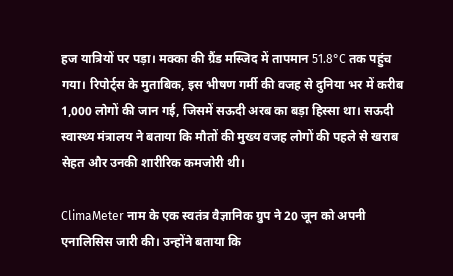हज यात्रियों पर पड़ा। मक्का की ग्रैंड मस्जिद में तापमान 51.8°C तक पहुंच गया। रिपोर्ट्स के मुताबिक, इस भीषण गर्मी की वजह से दुनिया भर में करीब 1,000 लोगों की जान गई, जिसमें सऊदी अरब का बड़ा हिस्सा था। सऊदी स्वास्थ्य मंत्रालय ने बताया कि मौतों की मुख्य वजह लोगों की पहले से खराब सेहत और उनकी शारीरिक कमजोरी थी।

ClimaMeter नाम के एक स्वतंत्र वैज्ञानिक ग्रुप ने 20 जून को अपनी एनालिसिस जारी की। उन्होंने बताया कि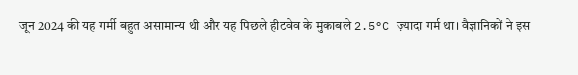जून 2024 की यह गर्मी बहुत असामान्य थी और यह पिछले हीटवेव के मुकाबले 2.5°C ज़्यादा गर्म था। वैज्ञानिकों ने इस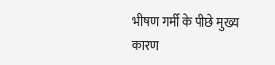भीषण गर्मी के पीछे मुख्य कारण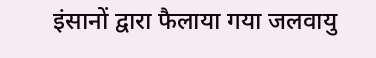इंसानों द्वारा फैलाया गया जलवायु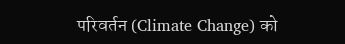परिवर्तन (Climate Change) को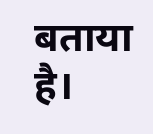बताया है।